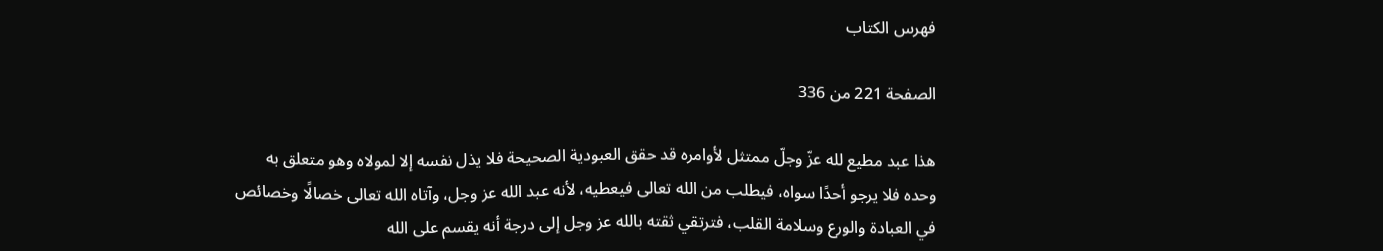فهرس الكتاب

الصفحة 221 من 336

هذا عبد مطيع لله عزّ وجلّ ممتثل لأوامره قد حقق العبودية الصحيحة فلا يذل نفسه إلا لمولاه وهو متعلق به وحده فلا يرجو أحدًا سواه، فيطلب من الله تعالى فيعطيه، لأنه عبد الله عز وجل، وآتاه الله تعالى خصالًا وخصائص في العبادة والورع وسلامة القلب، فترتقي ثقته بالله عز وجل إلى درجة أنه يقسم على الله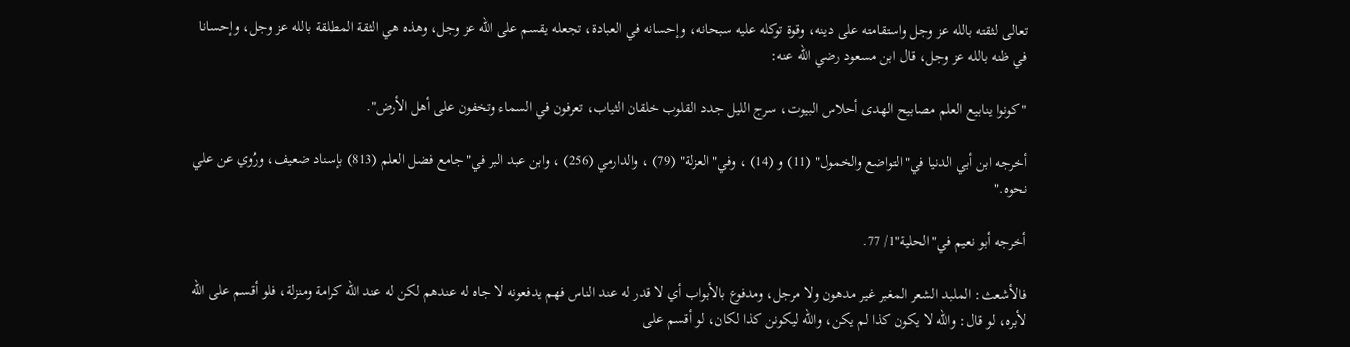تعالى لثقته بالله عز وجل واستقامته على دينه، وقوة توكله عليه سبحانه، وإحسانه في العبادة، تجعله يقسم على الله عز وجل، وهذه هي الثقة المطلقة بالله عز وجل، وإحسانا في ظنه بالله عز وجل، قال ابن مسعود رضي الله عنه:

"كونوا ينابيع العلم مصابيح الهدى أحلاس البيوت، سرج الليل جدد القلوب خلقان الثياب، تعرفون في السماء وتخفون على أهل الأرض".

أخرجه ابن أبي الدنيا في"التواضع والخمول" (11) و (14) ، وفي"العزلة" (79) ، والدارمي (256) ، وابن عبد البر في"جامع فضل العلم (813) بإسناد ضعيف، ورُوي عن علي نحوه."

أخرجه أبو نعيم في"الحلية"1/ 77.

فالأشعث: الملبد الشعر المغبر غير مدهون ولا مرجل، ومدفوع بالأبواب أي لا قدر له عند الناس فهم يدفعونه لا جاه له عندهم لكن له عند الله كرامة ومنزلة، فلو أقسم على الله لأبره، لو قال: والله لا يكون كذا لم يكن، والله ليكونن كذا لكان، لو أقسم على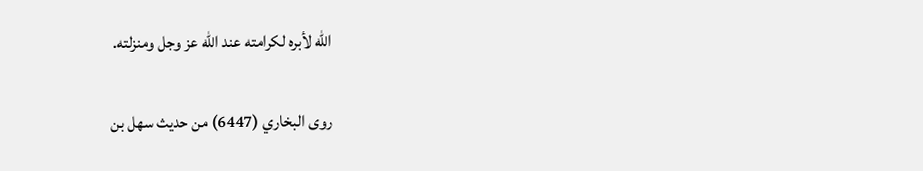الله لأبره لكرامته عند الله عز وجل ومنزلته.

روى البخاري (6447) من حديث سهل بن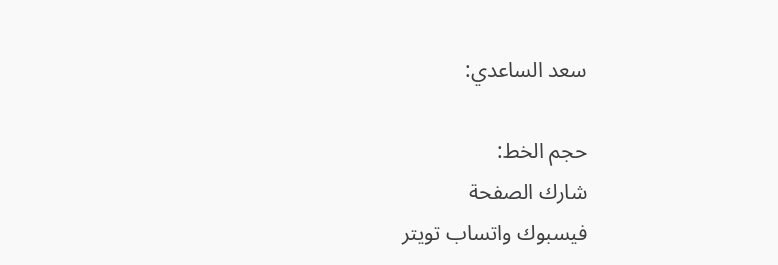سعد الساعدي:

حجم الخط:
شارك الصفحة
فيسبوك واتساب تويتر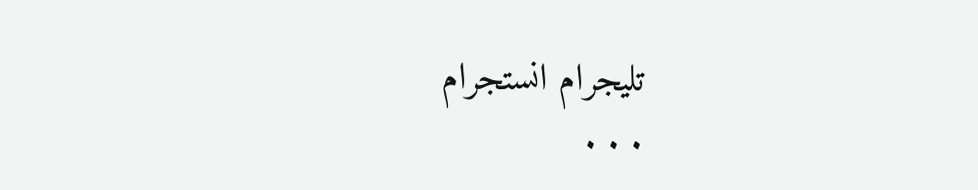تليجرام انستجرام
. . .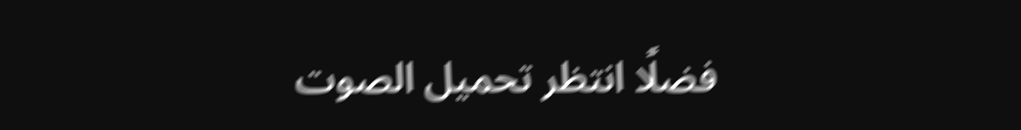فضلًا انتظر تحميل الصوت